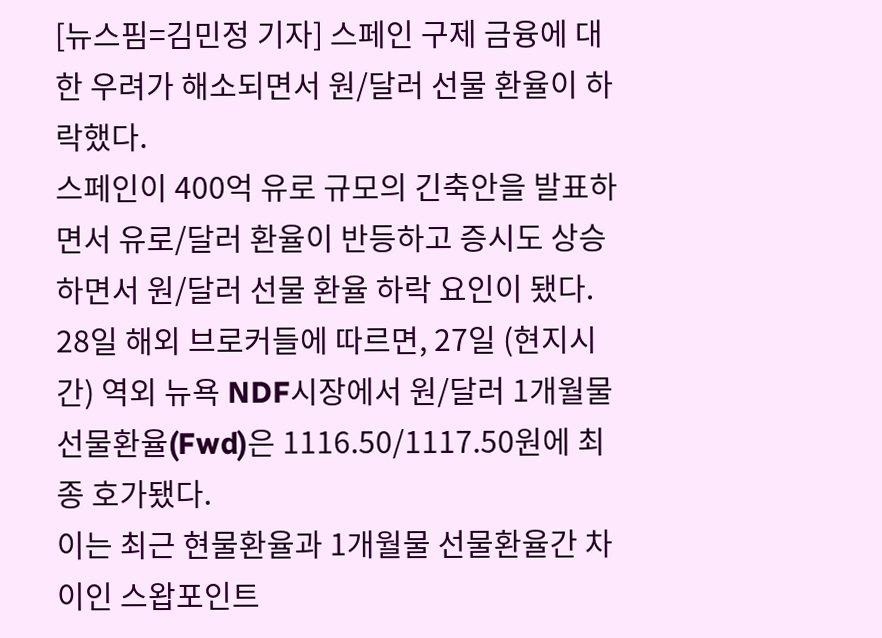[뉴스핌=김민정 기자] 스페인 구제 금융에 대한 우려가 해소되면서 원/달러 선물 환율이 하락했다.
스페인이 400억 유로 규모의 긴축안을 발표하면서 유로/달러 환율이 반등하고 증시도 상승하면서 원/달러 선물 환율 하락 요인이 됐다.
28일 해외 브로커들에 따르면, 27일 (현지시간) 역외 뉴욕 NDF시장에서 원/달러 1개월물 선물환율(Fwd)은 1116.50/1117.50원에 최종 호가됐다.
이는 최근 현물환율과 1개월물 선물환율간 차이인 스왑포인트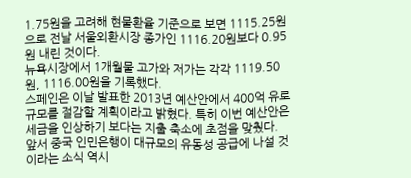1.75원을 고려해 현물환율 기준으로 보면 1115.25원으로 전날 서울외환시장 종가인 1116.20원보다 0.95원 내린 것이다.
뉴욕시장에서 1개월물 고가와 저가는 각각 1119.50원, 1116.00원을 기록했다.
스페인은 이날 발표한 2013년 예산안에서 400억 유로 규모를 절감할 계획이라고 밝혔다. 특히 이번 예산안은 세금을 인상하기 보다는 지출 축소에 초점을 맞췄다.
앞서 중국 인민은행이 대규모의 유동성 공급에 나설 것이라는 소식 역시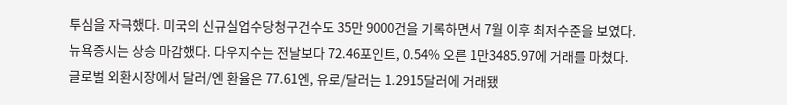투심을 자극했다. 미국의 신규실업수당청구건수도 35만 9000건을 기록하면서 7월 이후 최저수준을 보였다.
뉴욕증시는 상승 마감했다. 다우지수는 전날보다 72.46포인트, 0.54% 오른 1만3485.97에 거래를 마쳤다.
글로벌 외환시장에서 달러/엔 환율은 77.61엔, 유로/달러는 1.2915달러에 거래됐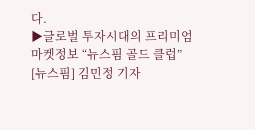다.
▶글로벌 투자시대의 프리미엄 마켓정보 “뉴스핌 골드 클럽”
[뉴스핌] 김민정 기자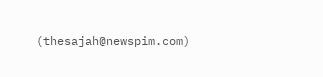(thesajah@newspim.com)